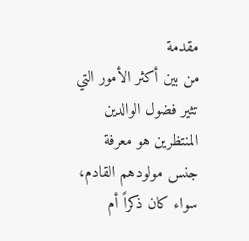مقدمة
من بين أكثر الأمور التي تثير فضول الوالدين المنتظرين هو معرفة جنس مولودهم القادم، سواء كان ذكراً أم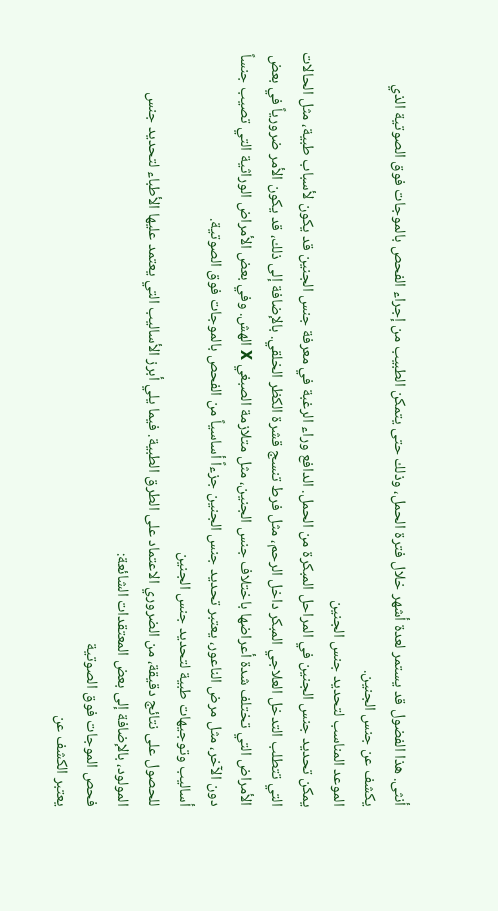أنثى. هذا الفضول قد يستمر لعدة أشهر خلال فترة الحمل، وذلك حتى يتمكن الطبيب من إجراء الفحص بالموجات فوق الصوتية الذي يكشف عن جنس الجنين.
الموعد المناسب لتحديد جنس الجنين
يمكن تحديد جنس الجنين في المراحل المبكرة من الحمل. الدافع وراء الرغبة في معرفة جنس الجنين قد يكون لأسباب طبية، مثل الحالات التي تتطلب التدخل العلاجي المبكر داخل الرحم، مثل فرط تنسج قشرة الكظر الخلقي. بالإضافة إلى ذلك، قد يكون الأمر ضرورياً في بعض الأمراض التي تختلف شدة أعراضها باختلاف جنس الجنين، مثل متلازمة الصبغي X الهش. وفي بعض الأمراض الوراثية التي تصيب جنساً دون الآخر، مثل مرض الناعور، يعتبر تحديد جنس الجنين جزءاً أساسياً من الفحص بالموجات فوق الصوتية.
أساليب وتوجيهات طبية لتحديد جنس الجنين
للحصول على نتائج دقيقة، من الضروري الاعتماد على الطرق الطبية. فيما يلي أبرز الأساليب التي يعتمد عليها الأطباء لتحديد جنس المولود، بالإضافة إلى بعض المعتقدات الشائعة:
فحص الموجات فوق الصوتية
يعتبر الكشف عن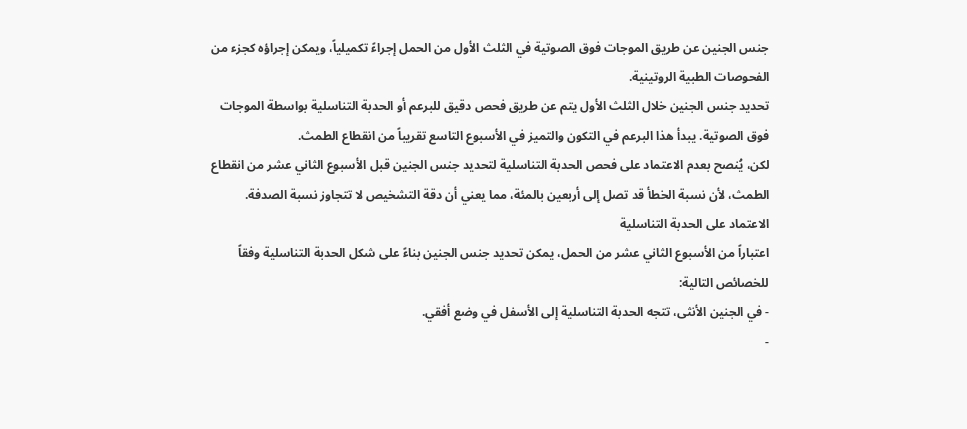جنس الجنين عن طريق الموجات فوق الصوتية في الثلث الأول من الحمل إجراءً تكميلياً، ويمكن إجراؤه كجزء من الفحوصات الطبية الروتينية.
تحديد جنس الجنين خلال الثلث الأول يتم عن طريق فحص دقيق للبرعم أو الحدبة التناسلية بواسطة الموجات فوق الصوتية. يبدأ هذا البرعم في التكون والتميز في الأسبوع التاسع تقريباً من انقطاع الطمث.
لكن، يُنصح بعدم الاعتماد على فحص الحدبة التناسلية لتحديد جنس الجنين قبل الأسبوع الثاني عشر من انقطاع الطمث، لأن نسبة الخطأ قد تصل إلى أربعين بالمئة، مما يعني أن دقة التشخيص لا تتجاوز نسبة الصدفة.
الاعتماد على الحدبة التناسلية
اعتباراً من الأسبوع الثاني عشر من الحمل، يمكن تحديد جنس الجنين بناءً على شكل الحدبة التناسلية وفقاً للخصائص التالية:
- في الجنين الأنثى، تتجه الحدبة التناسلية إلى الأسفل في وضع أفقي.
-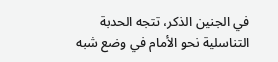في الجنين الذكر، تتجه الحدبة التناسلية نحو الأمام في وضع شبه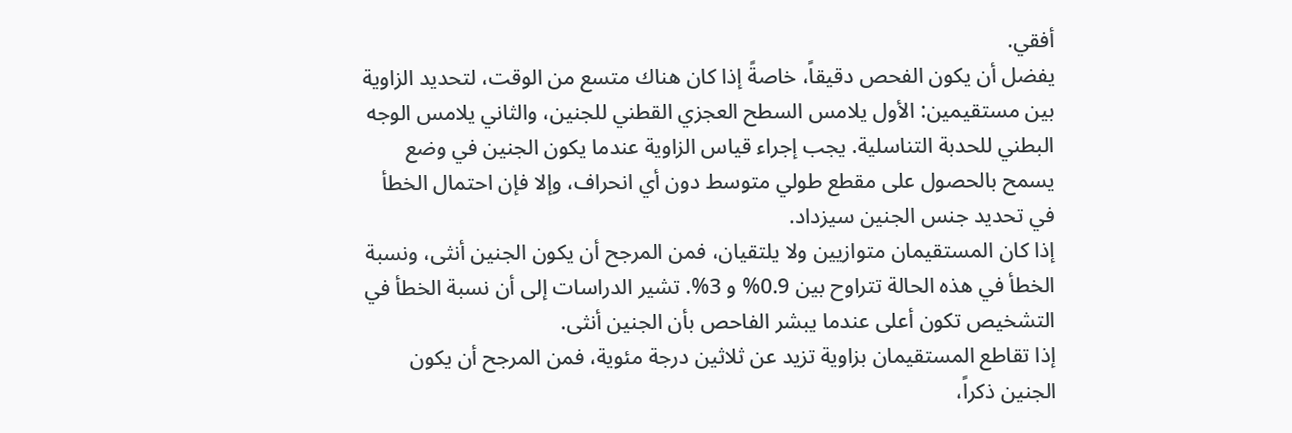أفقي.
يفضل أن يكون الفحص دقيقاً، خاصةً إذا كان هناك متسع من الوقت، لتحديد الزاوية بين مستقيمين: الأول يلامس السطح العجزي القطني للجنين، والثاني يلامس الوجه البطني للحدبة التناسلية. يجب إجراء قياس الزاوية عندما يكون الجنين في وضع يسمح بالحصول على مقطع طولي متوسط دون أي انحراف، وإلا فإن احتمال الخطأ في تحديد جنس الجنين سيزداد.
إذا كان المستقيمان متوازيين ولا يلتقيان، فمن المرجح أن يكون الجنين أنثى، ونسبة الخطأ في هذه الحالة تتراوح بين 0.9% و 3%. تشير الدراسات إلى أن نسبة الخطأ في التشخيص تكون أعلى عندما يبشر الفاحص بأن الجنين أنثى.
إذا تقاطع المستقيمان بزاوية تزيد عن ثلاثين درجة مئوية، فمن المرجح أن يكون الجنين ذكراً،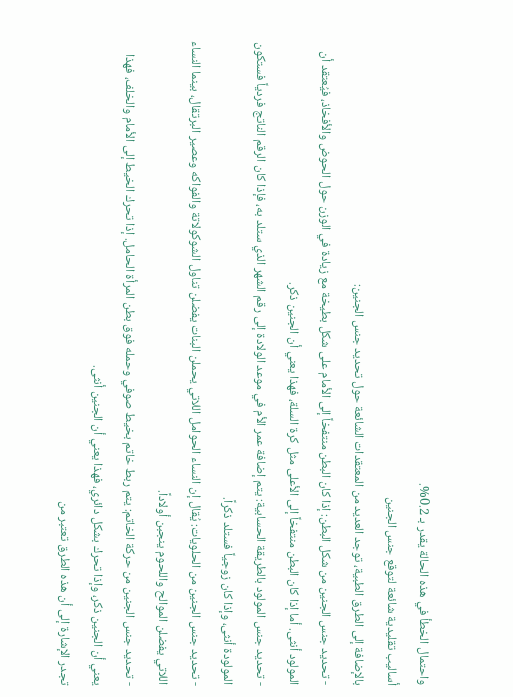واحتمال الخطأ في هذه الحالة يقدر بـ 0.2%.
أساليب تقليدية شائعة لتوقع جنس الجنين
بالإضافة إلى الطرق الطبية، توجد العديد من المعتقدات الشائعة حول تحديد جنس الجنين:
- تحديد جنس الجنين من شكل البطن: إذا كان البطن منتفخاً إلى الأمام على شكل بطيخة مع زيادة في الوزن حول الحوض والأفخاذ، فيُعتقد أن المولود أنثى. أما إذا كان البطن منتفخاً إلى الأعلى مثل كرة السلة، فهذا يعني أن الجنين ذكر.
- تحديد جنس المولود بالطريقة الحسابية: يتم إضافة عمر الأم في موعد الولادة إلى رقم الشهر الذي ستلد به، فإذا كان الرقم الناتج فردياً فستكون المولودة أنثى، وإذا كان زوجياً فستلد ذكراً.
- تحديد جنس الجنين من الحلويات: يُقال إن النساء الحوامل اللاتي يحملن البنات يفضلن تناول الشوكولاتة والفواكه وعصير البرتقال، بينما النساء اللاتي يفضلن الموالح واللحوم ينجبن أولاداً.
- تحديد جنس الجنين من حركة الخاتم: يتم ربط خاتم بخيط صوفي وحمله فوق بطن المرأة الحامل. إذا تحرك الخيط إلى الأمام والخلف، فهذا يعني أن الجنين ذكر، وإذا تحرك بشكل دائري، فهذا يعني أن الجنين أنثى.
تجدر الإشارة إلى أن هذه الطرق تعتبر من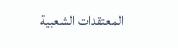المعتقدات الشعبية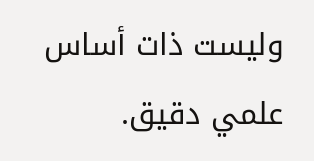وليست ذات أساس علمي دقيق.